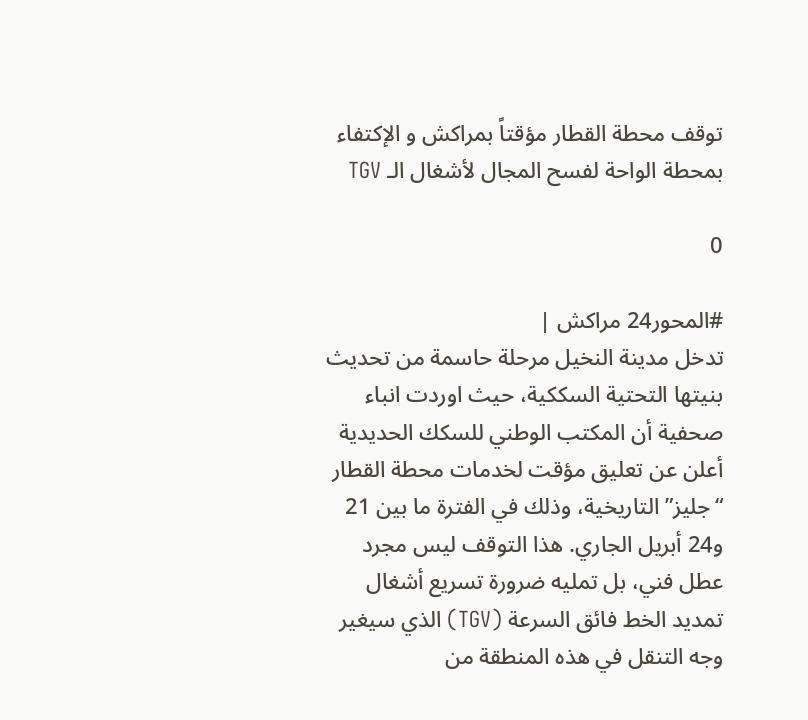توقف محطة القطار مؤقتاً بمراكش و الإكتفاء بمحطة الواحة لفسح المجال لأشغال الـ TGV

0

#المحور24 مراكش |
تدخل مدينة النخيل مرحلة حاسمة من تحديث بنيتها التحتية السككية، حيث اوردت انباء صحفية أن المكتب الوطني للسكك الحديدية أعلن عن تعليق مؤقت لخدمات محطة القطار “جليز” التاريخية، وذلك في الفترة ما بين 21 و24 أبريل الجاري. هذا التوقف ليس مجرد عطل فني، بل تمليه ضرورة تسريع أشغال تمديد الخط فائق السرعة (TGV) الذي سيغير وجه التنقل في هذه المنطقة من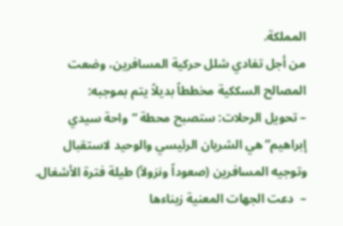المملكة.
من أجل تفادي شلل حركية المسافرين، وضعت المصالح السككية مخططاً بديلاً يتم بموجبه:
– تحويل الرحلات: ستصبح محطة “واحة سيدي إبراهيم” هي الشريان الرئيسي والوحيد لاستقبال وتوجيه المسافرين (صعوداً ونزولاً) طيلة فترة الأشغال.
–  دعت الجهات المعنية زبناءها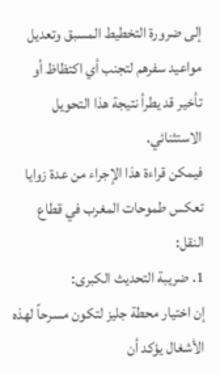إلى ضرورة التخطيط المسبق وتعديل مواعيد سفرهم لتجنب أي اكتظاظ أو تأخير قد يطرأ نتيجة هذا التحويل الاستثنائي.
فيمكن قراءة هذا الإجراء من عدة زوايا تعكس طموحات المغرب في قطاع النقل:
1. ضريبة التحديث الكبرى:
إن اختيار محطة جليز لتكون مسرحاً لهذه الأشغال يؤكد أن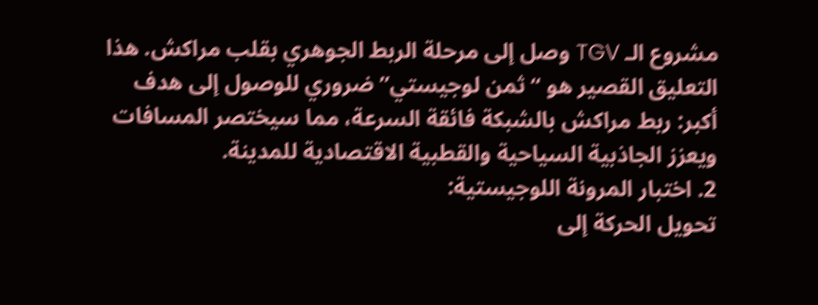مشروع الـ TGV وصل إلى مرحلة الربط الجوهري بقلب مراكش. هذا التعليق القصير هو “ثمن لوجيستي” ضروري للوصول إلى هدف أكبر: ربط مراكش بالشبكة فائقة السرعة، مما سيختصر المسافات ويعزز الجاذبية السياحية والقطبية الاقتصادية للمدينة.
2. اختبار المرونة اللوجيستية:
تحويل الحركة إلى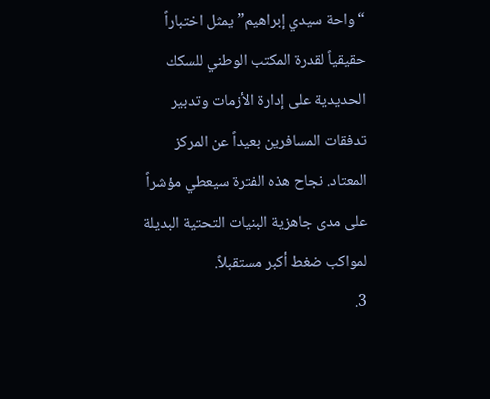“واحة سيدي إبراهيم” يمثل اختباراً حقيقياً لقدرة المكتب الوطني للسكك الحديدية على إدارة الأزمات وتدبير تدفقات المسافرين بعيداً عن المركز المعتاد. نجاح هذه الفترة سيعطي مؤشراً على مدى جاهزية البنيات التحتية البديلة لمواكب ضغط أكبر مستقبلاً.
3.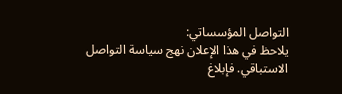التواصل المؤسساتي:
يلاحظ في هذا الإعلان نهج سياسة التواصل الاستباقي. فإبلاغ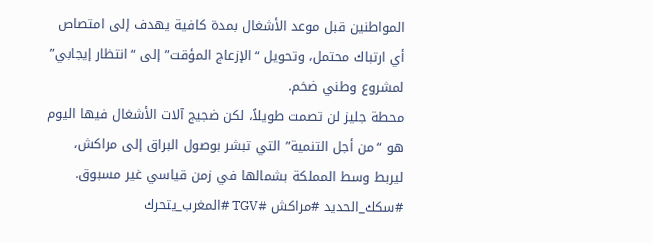المواطنين قبل موعد الأشغال بمدة كافية يهدف إلى امتصاص أي ارتباك محتمل، وتحويل “الإزعاج المؤقت” إلى “انتظار إيجابي” لمشروع وطني ضخم.
محطة جليز لن تصمت طويلاً، لكن ضجيج آلات الأشغال فيها اليوم هو “من أجل التنمية” التي تبشر بوصول البراق إلى مراكش، ليربط وسط المملكة بشمالها في زمن قياسي غير مسبوق.
#سكك_الحديد #مراكش #TGV #المغرب_يتحرك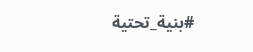#بنية_تحتية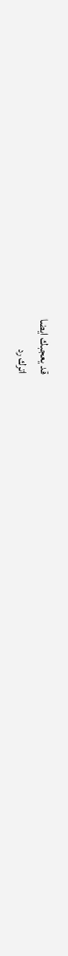قد يعجبك ايضا
اترك رد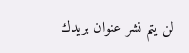لن يتم نشر عنوان بريدك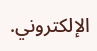الإلكتروني.